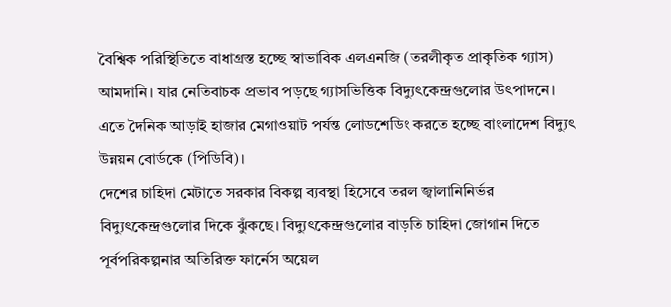বৈশ্বিক পরিস্থিতিতে বাধাগ্রস্ত হচ্ছে স্বাভাবিক এলএনজি (তরলীকৃত প্রাকৃতিক গ্যাস) আমদানি। যার নেতিবাচক প্রভাব পড়ছে গ্যাসভিত্তিক বিদ্যুৎকেন্দ্রগুলোর উৎপাদনে। এতে দৈনিক আড়াই হাজার মেগাওয়াট পর্যন্ত লোডশেডিং করতে হচ্ছে বাংলাদেশ বিদ্যুৎ উন্নয়ন বোর্ডকে (পিডিবি)।
দেশের চাহিদা মেটাতে সরকার বিকল্প ব্যবস্থা হিসেবে তরল জ্বালানিনির্ভর বিদ্যুৎকেন্দ্রগুলোর দিকে ঝুঁকছে। বিদ্যুৎকেন্দ্রগুলোর বাড়তি চাহিদা জোগান দিতে পূর্বপরিকল্পনার অতিরিক্ত ফার্নেস অয়েল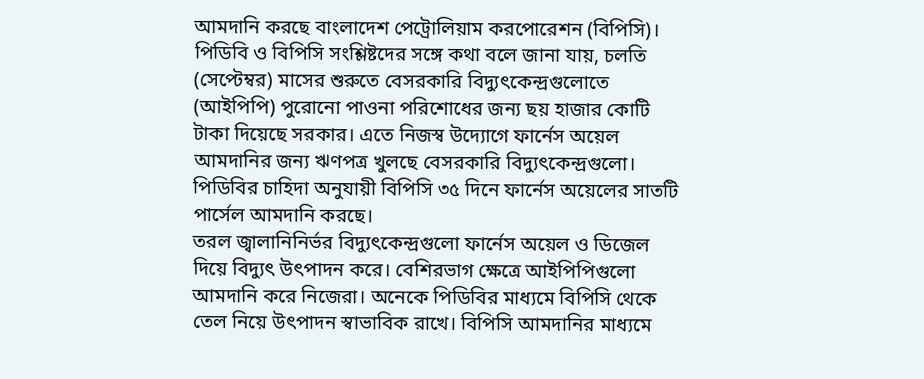আমদানি করছে বাংলাদেশ পেট্রোলিয়াম করপোরেশন (বিপিসি)।
পিডিবি ও বিপিসি সংশ্লিষ্টদের সঙ্গে কথা বলে জানা যায়, চলতি (সেপ্টেম্বর) মাসের শুরুতে বেসরকারি বিদ্যুৎকেন্দ্রগুলোতে (আইপিপি) পুরোনো পাওনা পরিশোধের জন্য ছয় হাজার কোটি টাকা দিয়েছে সরকার। এতে নিজস্ব উদ্যোগে ফার্নেস অয়েল আমদানির জন্য ঋণপত্র খুলছে বেসরকারি বিদ্যুৎকেন্দ্রগুলো। পিডিবির চাহিদা অনুযায়ী বিপিসি ৩৫ দিনে ফার্নেস অয়েলের সাতটি পার্সেল আমদানি করছে।
তরল জ্বালানিনির্ভর বিদ্যুৎকেন্দ্রগুলো ফার্নেস অয়েল ও ডিজেল দিয়ে বিদ্যুৎ উৎপাদন করে। বেশিরভাগ ক্ষেত্রে আইপিপিগুলো আমদানি করে নিজেরা। অনেকে পিডিবির মাধ্যমে বিপিসি থেকে তেল নিয়ে উৎপাদন স্বাভাবিক রাখে। বিপিসি আমদানির মাধ্যমে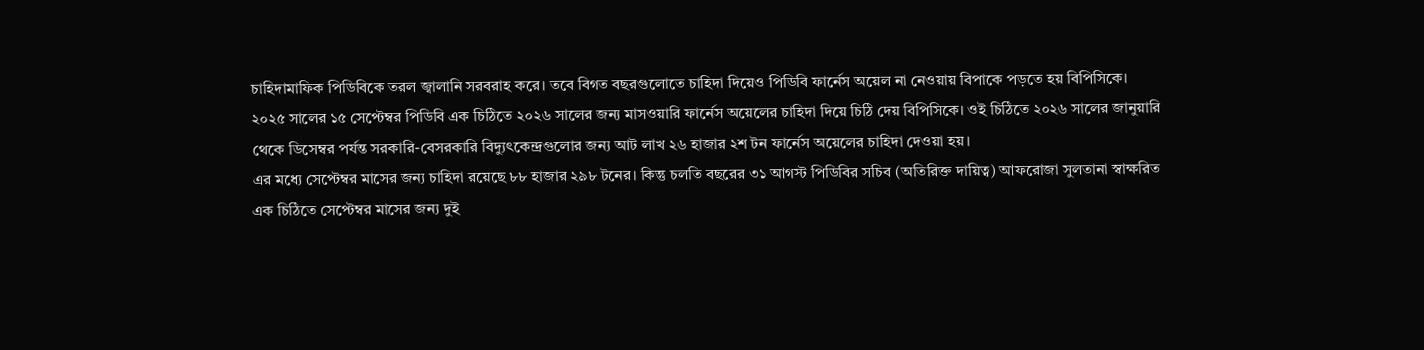চাহিদামাফিক পিডিবিকে তরল জ্বালানি সরবরাহ করে। তবে বিগত বছরগুলোতে চাহিদা দিয়েও পিডিবি ফার্নেস অয়েল না নেওয়ায় বিপাকে পড়তে হয় বিপিসিকে।
২০২৫ সালের ১৫ সেপ্টেম্বর পিডিবি এক চিঠিতে ২০২৬ সালের জন্য মাসওয়ারি ফার্নেস অয়েলের চাহিদা দিয়ে চিঠি দেয় বিপিসিকে। ওই চিঠিতে ২০২৬ সালের জানুয়ারি থেকে ডিসেম্বর পর্যন্ত সরকারি-বেসরকারি বিদ্যুৎকেন্দ্রগুলোর জন্য আট লাখ ২৬ হাজার ২শ টন ফার্নেস অয়েলের চাহিদা দেওয়া হয়।
এর মধ্যে সেপ্টেম্বর মাসের জন্য চাহিদা রয়েছে ৮৮ হাজার ২৯৮ টনের। কিন্তু চলতি বছরের ৩১ আগস্ট পিডিবির সচিব (অতিরিক্ত দায়িত্ব) আফরোজা সুলতানা স্বাক্ষরিত এক চিঠিতে সেপ্টেম্বর মাসের জন্য দুই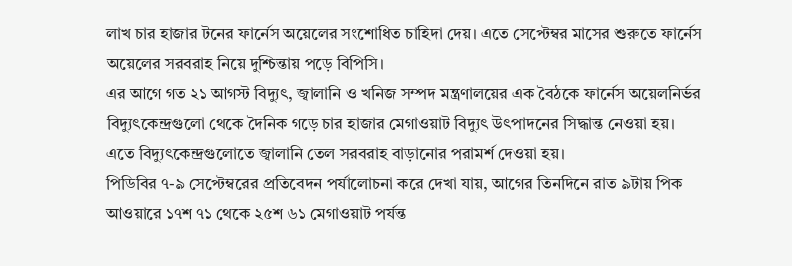লাখ চার হাজার টনের ফার্নেস অয়েলের সংশোধিত চাহিদা দেয়। এতে সেপ্টেম্বর মাসের শুরুতে ফার্নেস অয়েলের সরবরাহ নিয়ে দুশ্চিন্তায় পড়ে বিপিসি।
এর আগে গত ২১ আগস্ট বিদ্যুৎ, জ্বালানি ও খনিজ সম্পদ মন্ত্রণালয়ের এক বৈঠকে ফার্নেস অয়েলনির্ভর বিদ্যুৎকেন্দ্রগুলো থেকে দৈনিক গড়ে চার হাজার মেগাওয়াট বিদ্যুৎ উৎপাদনের সিদ্ধান্ত নেওয়া হয়। এতে বিদ্যুৎকেন্দ্রগুলোতে জ্বালানি তেল সরবরাহ বাড়ানোর পরামর্শ দেওয়া হয়।
পিডিবির ৭-৯ সেপ্টেম্বরের প্রতিবেদন পর্যালোচনা করে দেখা যায়, আগের তিনদিনে রাত ৯টায় পিক আওয়ারে ১৭শ ৭১ থেকে ২৫শ ৬১ মেগাওয়াট পর্যন্ত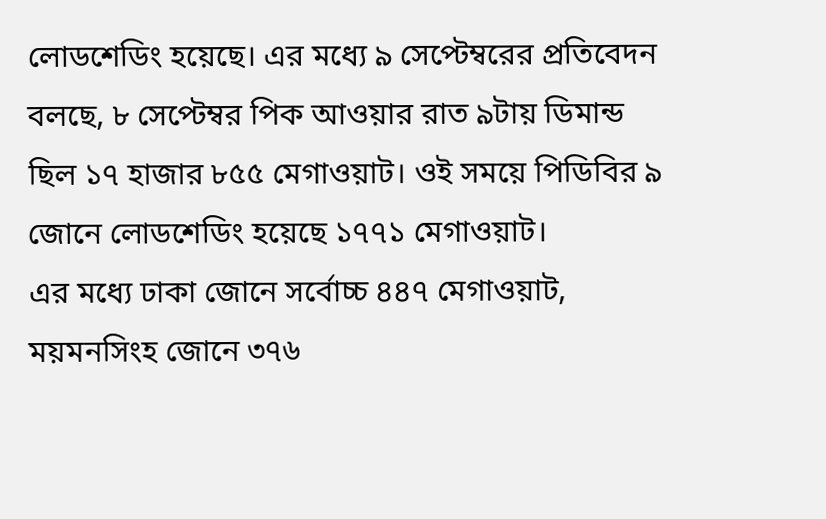লোডশেডিং হয়েছে। এর মধ্যে ৯ সেপ্টেম্বরের প্রতিবেদন বলছে, ৮ সেপ্টেম্বর পিক আওয়ার রাত ৯টায় ডিমান্ড ছিল ১৭ হাজার ৮৫৫ মেগাওয়াট। ওই সময়ে পিডিবির ৯ জোনে লোডশেডিং হয়েছে ১৭৭১ মেগাওয়াট।
এর মধ্যে ঢাকা জোনে সর্বোচ্চ ৪৪৭ মেগাওয়াট, ময়মনসিংহ জোনে ৩৭৬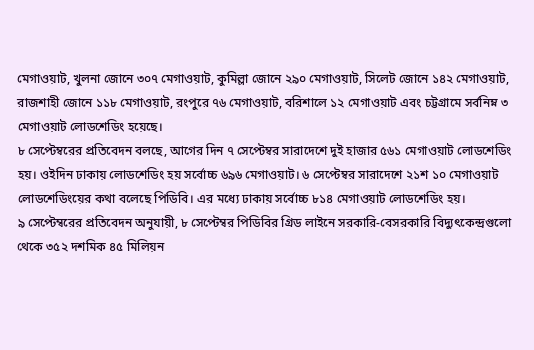মেগাওয়াট, খুলনা জোনে ৩০৭ মেগাওয়াট, কুমিল্লা জোনে ২৯০ মেগাওয়াট, সিলেট জোনে ১৪২ মেগাওয়াট, রাজশাহী জোনে ১১৮ মেগাওয়াট, রংপুরে ৭৬ মেগাওয়াট, বরিশালে ১২ মেগাওয়াট এবং চট্টগ্রামে সর্বনিম্ন ৩ মেগাওয়াট লোডশেডিং হয়েছে।
৮ সেপ্টেম্বরের প্রতিবেদন বলছে, আগের দিন ৭ সেপ্টেম্বর সারাদেশে দুই হাজার ৫৬১ মেগাওয়াট লোডশেডিং হয়। ওইদিন ঢাকায় লোডশেডিং হয় সর্বোচ্চ ৬৯৬ মেগাওয়াট। ৬ সেপ্টেম্বর সারাদেশে ২১শ ১০ মেগাওয়াট লোডশেডিংয়ের কথা বলেছে পিডিবি। এর মধ্যে ঢাকায় সর্বোচ্চ ৮১৪ মেগাওয়াট লোডশেডিং হয়।
৯ সেপ্টেম্বরের প্রতিবেদন অনুযায়ী, ৮ সেপ্টেম্বর পিডিবির গ্রিড লাইনে সরকারি-বেসরকারি বিদ্যুৎকেন্দ্রগুলো থেকে ৩৫২ দশমিক ৪৫ মিলিয়ন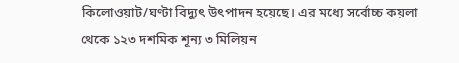কিলোওয়াট/ঘণ্টা বিদ্যুৎ উৎপাদন হয়েছে। এর মধ্যে সর্বোচ্চ কয়লা থেকে ১২৩ দশমিক শূন্য ৩ মিলিয়ন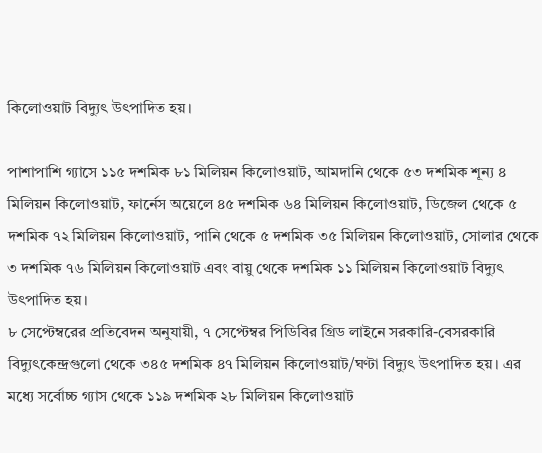কিলোওয়াট বিদ্যুৎ উৎপাদিত হয়।

পাশাপাশি গ্যাসে ১১৫ দশমিক ৮১ মিলিয়ন কিলোওয়াট, আমদানি থেকে ৫৩ দশমিক শূন্য ৪ মিলিয়ন কিলোওয়াট, ফার্নেস অয়েলে ৪৫ দশমিক ৬৪ মিলিয়ন কিলোওয়াট, ডিজেল থেকে ৫ দশমিক ৭২ মিলিয়ন কিলোওয়াট, পানি থেকে ৫ দশমিক ৩৫ মিলিয়ন কিলোওয়াট, সোলার থেকে ৩ দশমিক ৭৬ মিলিয়ন কিলোওয়াট এবং বায়ু থেকে দশমিক ১১ মিলিয়ন কিলোওয়াট বিদ্যুৎ উৎপাদিত হয়।
৮ সেপ্টেম্বরের প্রতিবেদন অনুযায়ী, ৭ সেপ্টেম্বর পিডিবির গ্রিড লাইনে সরকারি-বেসরকারি বিদ্যুৎকেন্দ্রগুলো থেকে ৩৪৫ দশমিক ৪৭ মিলিয়ন কিলোওয়াট/ঘণ্টা বিদ্যুৎ উৎপাদিত হয়। এর মধ্যে সর্বোচ্চ গ্যাস থেকে ১১৯ দশমিক ২৮ মিলিয়ন কিলোওয়াট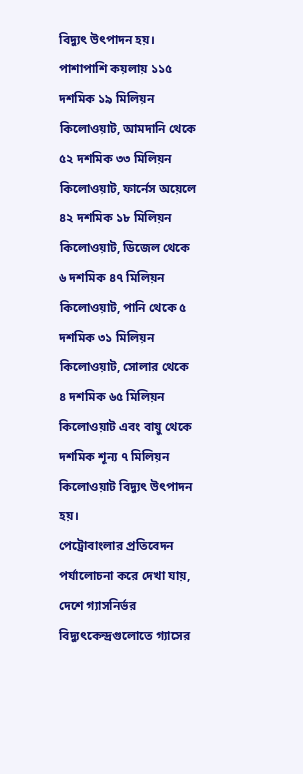বিদ্যুৎ উৎপাদন হয়। পাশাপাশি কয়লায় ১১৫ দশমিক ১৯ মিলিয়ন কিলোওয়াট, আমদানি থেকে ৫২ দশমিক ৩৩ মিলিয়ন কিলোওয়াট, ফার্নেস অয়েলে ৪২ দশমিক ১৮ মিলিয়ন কিলোওয়াট, ডিজেল থেকে ৬ দশমিক ৪৭ মিলিয়ন কিলোওয়াট, পানি থেকে ৫ দশমিক ৩১ মিলিয়ন কিলোওয়াট, সোলার থেকে ৪ দশমিক ৬৫ মিলিয়ন কিলোওয়াট এবং বায়ু থেকে দশমিক শূন্য ৭ মিলিয়ন কিলোওয়াট বিদ্যুৎ উৎপাদন হয়।
পেট্রোবাংলার প্রতিবেদন পর্যালোচনা করে দেখা যায়, দেশে গ্যাসনির্ভর বিদ্যুৎকেন্দ্রগুলোতে গ্যাসের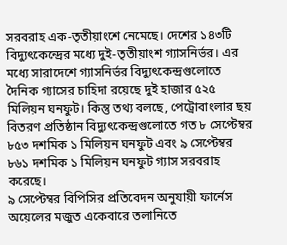সরবরাহ এক-তৃতীয়াংশে নেমেছে। দেশের ১৪৩টি বিদ্যুৎকেন্দ্রের মধ্যে দুই-তৃতীয়াংশ গ্যাসনির্ভর। এর মধ্যে সারাদেশে গ্যাসনির্ভর বিদ্যুৎকেন্দ্রগুলোতে দৈনিক গ্যাসের চাহিদা রয়েছে দুই হাজার ৫২৫ মিলিয়ন ঘনফুট। কিন্তু তথ্য বলছে, পেট্রোবাংলার ছয় বিতরণ প্রতিষ্ঠান বিদ্যুৎকেন্দ্রগুলোতে গত ৮ সেপ্টেম্বর ৮৫৩ দশমিক ১ মিলিয়ন ঘনফুট এবং ৯ সেপ্টেম্বর ৮৬১ দশমিক ১ মিলিয়ন ঘনফুট গ্যাস সরবরাহ করেছে।
৯ সেপ্টেম্বর বিপিসির প্রতিবেদন অনুযায়ী ফার্নেস অয়েলের মজুত একেবারে তলানিতে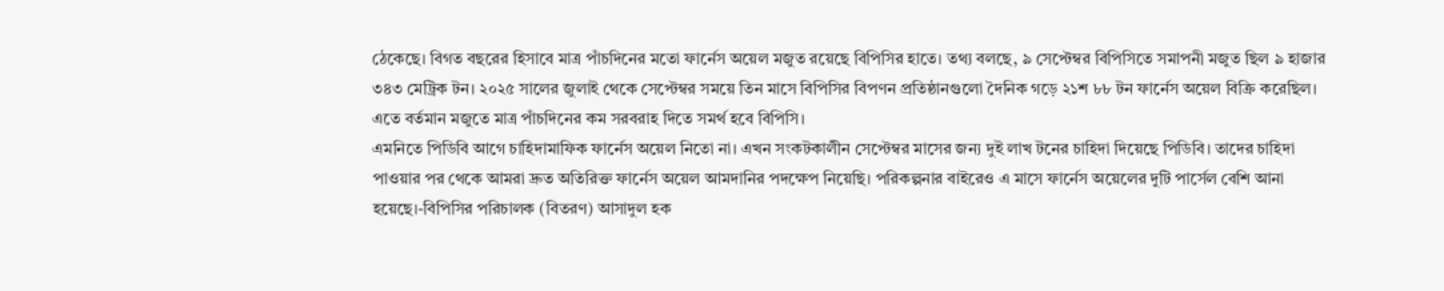ঠেকেছে। বিগত বছরের হিসাবে মাত্র পাঁচদিনের মতো ফার্নেস অয়েল মজুত রয়েছে বিপিসির হাতে। তথ্য বলছে, ৯ সেপ্টেম্বর বিপিসিতে সমাপনী মজুত ছিল ৯ হাজার ৩৪৩ মেট্রিক টন। ২০২৫ সালের জুলাই থেকে সেপ্টেম্বর সময়ে তিন মাসে বিপিসির বিপণন প্রতিষ্ঠানগুলো দৈনিক গড়ে ২১শ ৮৮ টন ফার্নেস অয়েল বিক্রি করেছিল। এতে বর্তমান মজুতে মাত্র পাঁচদিনের কম সরবরাহ দিতে সমর্থ হবে বিপিসি।
এমনিতে পিডিবি আগে চাহিদামাফিক ফার্নেস অয়েল নিতো না। এখন সংকটকালীন সেপ্টেম্বর মাসের জন্য দুই লাখ টনের চাহিদা দিয়েছে পিডিবি। তাদের চাহিদা পাওয়ার পর থেকে আমরা দ্রুত অতিরিক্ত ফার্নেস অয়েল আমদানির পদক্ষেপ নিয়েছি। পরিকল্পনার বাইরেও এ মাসে ফার্নেস অয়েলের দুটি পার্সেল বেশি আনা হয়েছে।-বিপিসির পরিচালক (বিতরণ) আসাদুল হক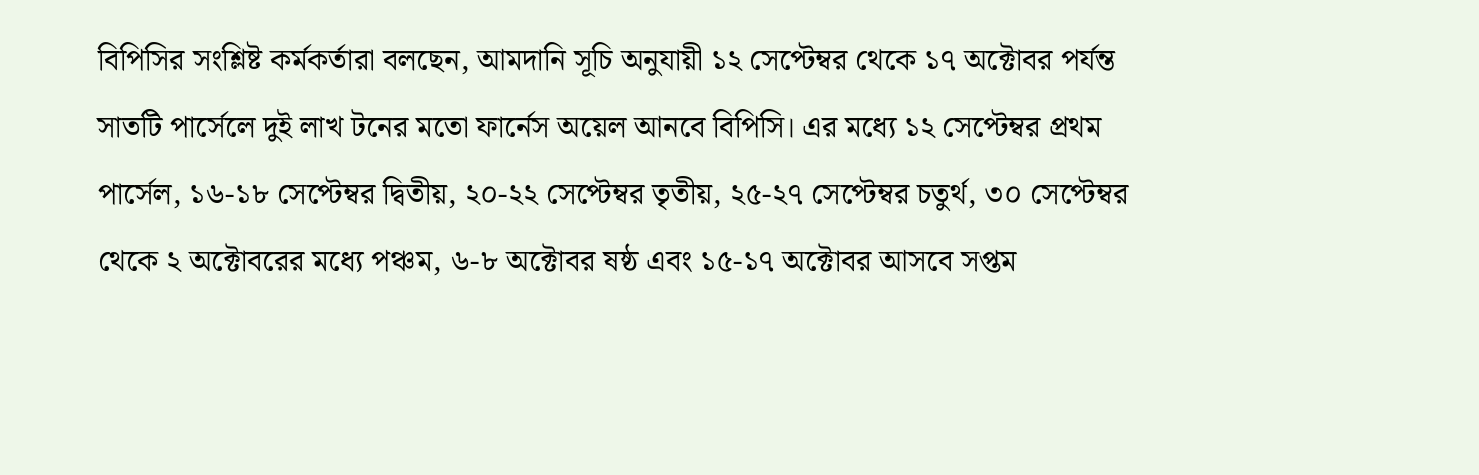বিপিসির সংশ্লিষ্ট কর্মকর্তারা বলছেন, আমদানি সূচি অনুযায়ী ১২ সেপ্টেম্বর থেকে ১৭ অক্টোবর পর্যন্ত সাতটি পার্সেলে দুই লাখ টনের মতো ফার্নেস অয়েল আনবে বিপিসি। এর মধ্যে ১২ সেপ্টেম্বর প্রথম পার্সেল, ১৬-১৮ সেপ্টেম্বর দ্বিতীয়, ২০-২২ সেপ্টেম্বর তৃতীয়, ২৫-২৭ সেপ্টেম্বর চতুর্থ, ৩০ সেপ্টেম্বর থেকে ২ অক্টোবরের মধ্যে পঞ্চম, ৬-৮ অক্টোবর ষষ্ঠ এবং ১৫-১৭ অক্টোবর আসবে সপ্তম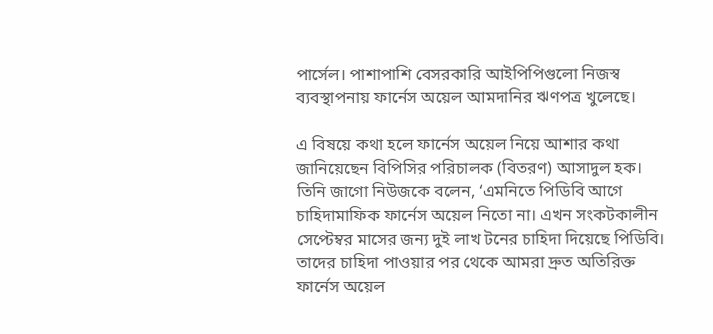পার্সেল। পাশাপাশি বেসরকারি আইপিপিগুলো নিজস্ব ব্যবস্থাপনায় ফার্নেস অয়েল আমদানির ঋণপত্র খুলেছে।

এ বিষয়ে কথা হলে ফার্নেস অয়েল নিয়ে আশার কথা জানিয়েছেন বিপিসির পরিচালক (বিতরণ) আসাদুল হক। তিনি জাগো নিউজকে বলেন, ‘এমনিতে পিডিবি আগে চাহিদামাফিক ফার্নেস অয়েল নিতো না। এখন সংকটকালীন সেপ্টেম্বর মাসের জন্য দুই লাখ টনের চাহিদা দিয়েছে পিডিবি। তাদের চাহিদা পাওয়ার পর থেকে আমরা দ্রুত অতিরিক্ত ফার্নেস অয়েল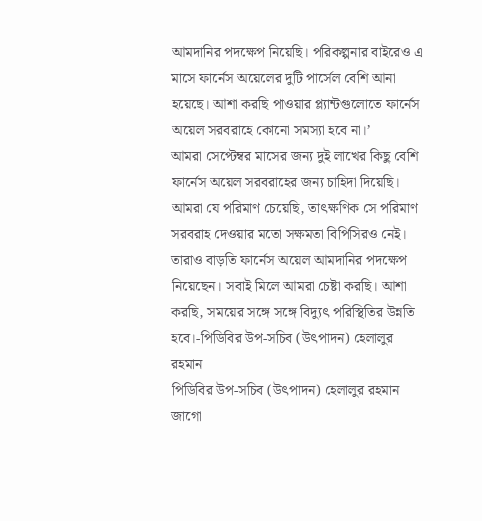আমদানির পদক্ষেপ নিয়েছি। পরিকল্পনার বাইরেও এ মাসে ফার্নেস অয়েলের দুটি পার্সেল বেশি আনা হয়েছে। আশা করছি পাওয়ার প্ল্যান্টগুলোতে ফার্নেস অয়েল সরবরাহে কোনো সমস্যা হবে না।’
আমরা সেপ্টেম্বর মাসের জন্য দুই লাখের কিছু বেশি ফার্নেস অয়েল সরবরাহের জন্য চাহিদা দিয়েছি। আমরা যে পরিমাণ চেয়েছি, তাৎক্ষণিক সে পরিমাণ সরবরাহ দেওয়ার মতো সক্ষমতা বিপিসিরও নেই। তারাও বাড়তি ফার্নেস অয়েল আমদানির পদক্ষেপ নিয়েছেন। সবাই মিলে আমরা চেষ্টা করছি। আশা করছি, সময়ের সঙ্গে সঙ্গে বিদ্যুৎ পরিস্থিতির উন্নতি হবে।-পিডিবির উপ-সচিব (উৎপাদন) হেলালুর রহমান
পিডিবির উপ-সচিব (উৎপাদন) হেলালুর রহমান জাগো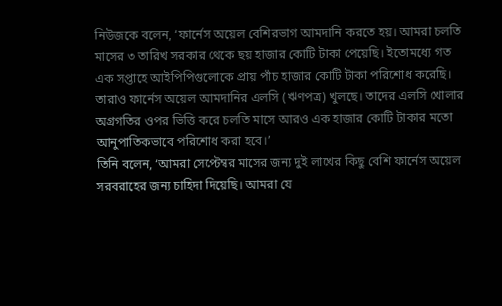নিউজকে বলেন, ‘ফার্নেস অয়েল বেশিরভাগ আমদানি করতে হয়। আমরা চলতি মাসের ৩ তারিখ সরকার থেকে ছয় হাজার কোটি টাকা পেয়েছি। ইতোমধ্যে গত এক সপ্তাহে আইপিপিগুলোকে প্রায় পাঁচ হাজার কোটি টাকা পরিশোধ করেছি। তারাও ফার্নেস অয়েল আমদানির এলসি (ঋণপত্র) খুলছে। তাদের এলসি খোলার অগ্রগতির ওপর ভিত্তি করে চলতি মাসে আরও এক হাজার কোটি টাকার মতো আনুপাতিকভাবে পরিশোধ করা হবে।’
তিনি বলেন, ‘আমরা সেপ্টেম্বর মাসের জন্য দুই লাখের কিছু বেশি ফার্নেস অয়েল সরবরাহের জন্য চাহিদা দিয়েছি। আমরা যে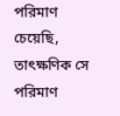পরিমাণ চেয়েছি, তাৎক্ষণিক সে পরিমাণ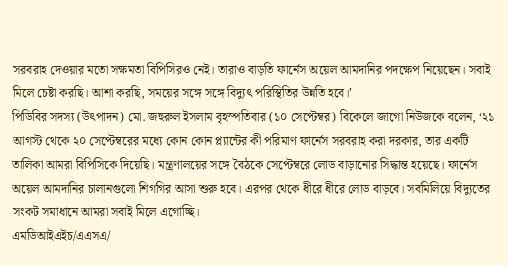সরবরাহ দেওয়ার মতো সক্ষমতা বিপিসিরও নেই। তারাও বাড়তি ফার্নেস অয়েল আমদানির পদক্ষেপ নিয়েছেন। সবাই মিলে চেষ্টা করছি। আশা করছি, সময়ের সঙ্গে সঙ্গে বিদ্যুৎ পরিস্থিতির উন্নতি হবে।’
পিডিবির সদস্য (উৎপাদন) মো. জহুরুল ইসলাম বৃহস্পতিবার (১০ সেপ্টেম্বর) বিকেলে জাগো নিউজকে বলেন, ‘২১ আগস্ট থেকে ২০ সেপ্টেম্বরের মধ্যে কোন কোন প্ল্যান্টের কী পরিমাণ ফার্নেস সরবরাহ করা দরকার, তার একটি তালিকা আমরা বিপিসিকে দিয়েছি। মন্ত্রণালয়ের সঙ্গে বৈঠকে সেপ্টেম্বরে লোড বাড়ানোর সিদ্ধান্ত হয়েছে। ফার্নেস অয়েল আমদানির চালানগুলো শিগগির আসা শুরু হবে। এরপর থেকে ধীরে ধীরে লোড বাড়বে। সবমিলিয়ে বিদ্যুতের সংকট সমাধানে আমরা সবাই মিলে এগোচ্ছি।
এমডিআইএইচ/এএসএ/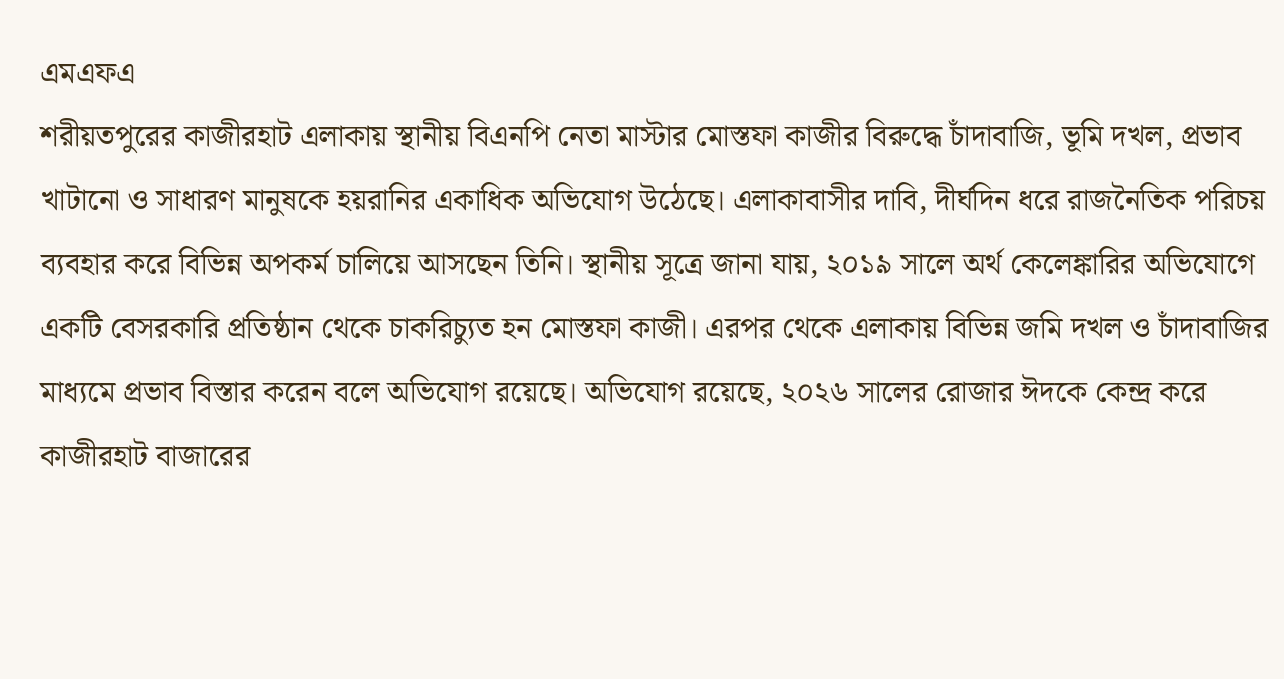এমএফএ
শরীয়তপুরের কাজীরহাট এলাকায় স্থানীয় বিএনপি নেতা মাস্টার মোস্তফা কাজীর বিরুদ্ধে চাঁদাবাজি, ভূমি দখল, প্রভাব খাটানো ও সাধারণ মানুষকে হয়রানির একাধিক অভিযোগ উঠেছে। এলাকাবাসীর দাবি, দীর্ঘদিন ধরে রাজনৈতিক পরিচয় ব্যবহার করে বিভিন্ন অপকর্ম চালিয়ে আসছেন তিনি। স্থানীয় সূত্রে জানা যায়, ২০১৯ সালে অর্থ কেলেঙ্কারির অভিযোগে একটি বেসরকারি প্রতিষ্ঠান থেকে চাকরিচ্যুত হন মোস্তফা কাজী। এরপর থেকে এলাকায় বিভিন্ন জমি দখল ও চাঁদাবাজির মাধ্যমে প্রভাব বিস্তার করেন বলে অভিযোগ রয়েছে। অভিযোগ রয়েছে, ২০২৬ সালের রোজার ঈদকে কেন্দ্র করে কাজীরহাট বাজারের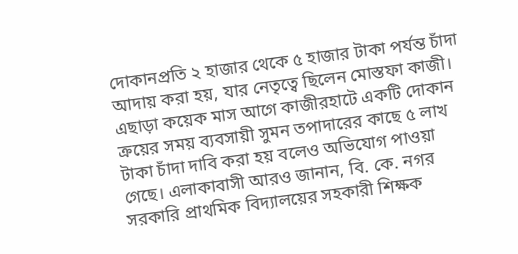দোকানপ্রতি ২ হাজার থেকে ৫ হাজার টাকা পর্যন্ত চাঁদা আদায় করা হয়, যার নেতৃত্বে ছিলেন মোস্তফা কাজী। এছাড়া কয়েক মাস আগে কাজীরহাটে একটি দোকান ক্রয়ের সময় ব্যবসায়ী সুমন তপাদারের কাছে ৫ লাখ টাকা চাঁদা দাবি করা হয় বলেও অভিযোগ পাওয়া গেছে। এলাকাবাসী আরও জানান, বি. কে. নগর সরকারি প্রাথমিক বিদ্যালয়ের সহকারী শিক্ষক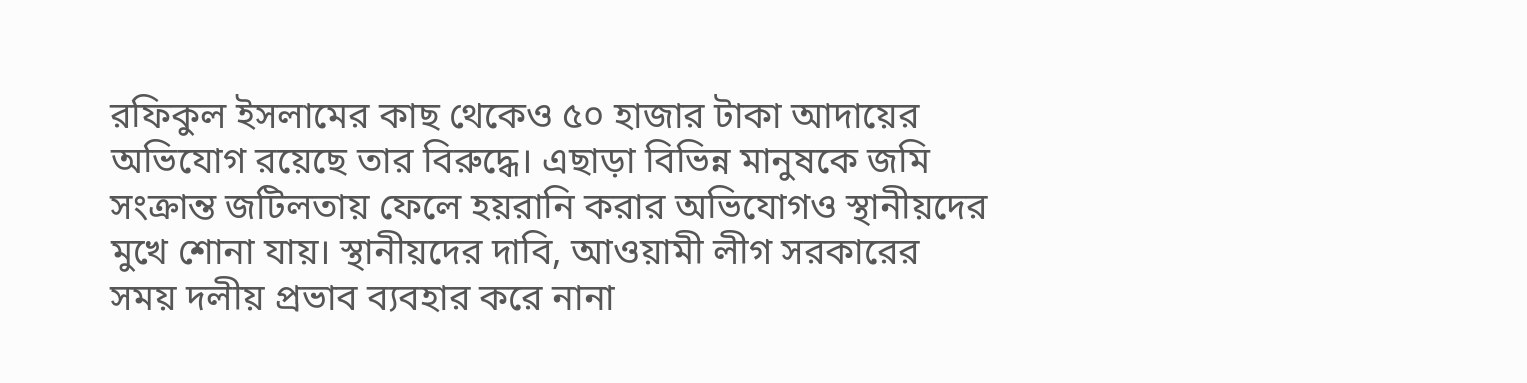রফিকুল ইসলামের কাছ থেকেও ৫০ হাজার টাকা আদায়ের অভিযোগ রয়েছে তার বিরুদ্ধে। এছাড়া বিভিন্ন মানুষকে জমি সংক্রান্ত জটিলতায় ফেলে হয়রানি করার অভিযোগও স্থানীয়দের মুখে শোনা যায়। স্থানীয়দের দাবি, আওয়ামী লীগ সরকারের সময় দলীয় প্রভাব ব্যবহার করে নানা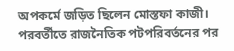অপকর্মে জড়িত ছিলেন মোস্তফা কাজী। পরবর্তীতে রাজনৈতিক পটপরিবর্তনের পর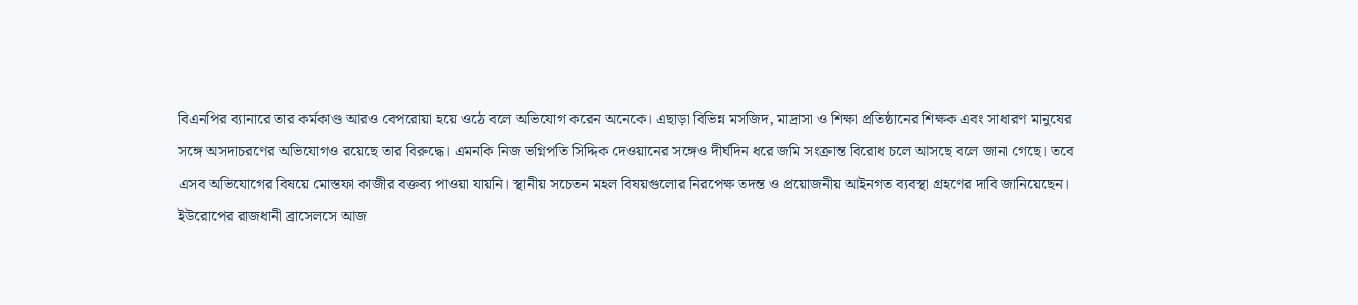বিএনপির ব্যানারে তার কর্মকাণ্ড আরও বেপরোয়া হয়ে ওঠে বলে অভিযোগ করেন অনেকে। এছাড়া বিভিন্ন মসজিদ, মাদ্রাসা ও শিক্ষা প্রতিষ্ঠানের শিক্ষক এবং সাধারণ মানুষের সঙ্গে অসদাচরণের অভিযোগও রয়েছে তার বিরুদ্ধে। এমনকি নিজ ভগ্নিপতি সিদ্দিক দেওয়ানের সঙ্গেও দীর্ঘদিন ধরে জমি সংক্রান্ত বিরোধ চলে আসছে বলে জানা গেছে। তবে এসব অভিযোগের বিষয়ে মোস্তফা কাজীর বক্তব্য পাওয়া যায়নি। স্থানীয় সচেতন মহল বিষয়গুলোর নিরপেক্ষ তদন্ত ও প্রয়োজনীয় আইনগত ব্যবস্থা গ্রহণের দাবি জানিয়েছেন।
ইউরোপের রাজধানী ব্রাসেলসে আজ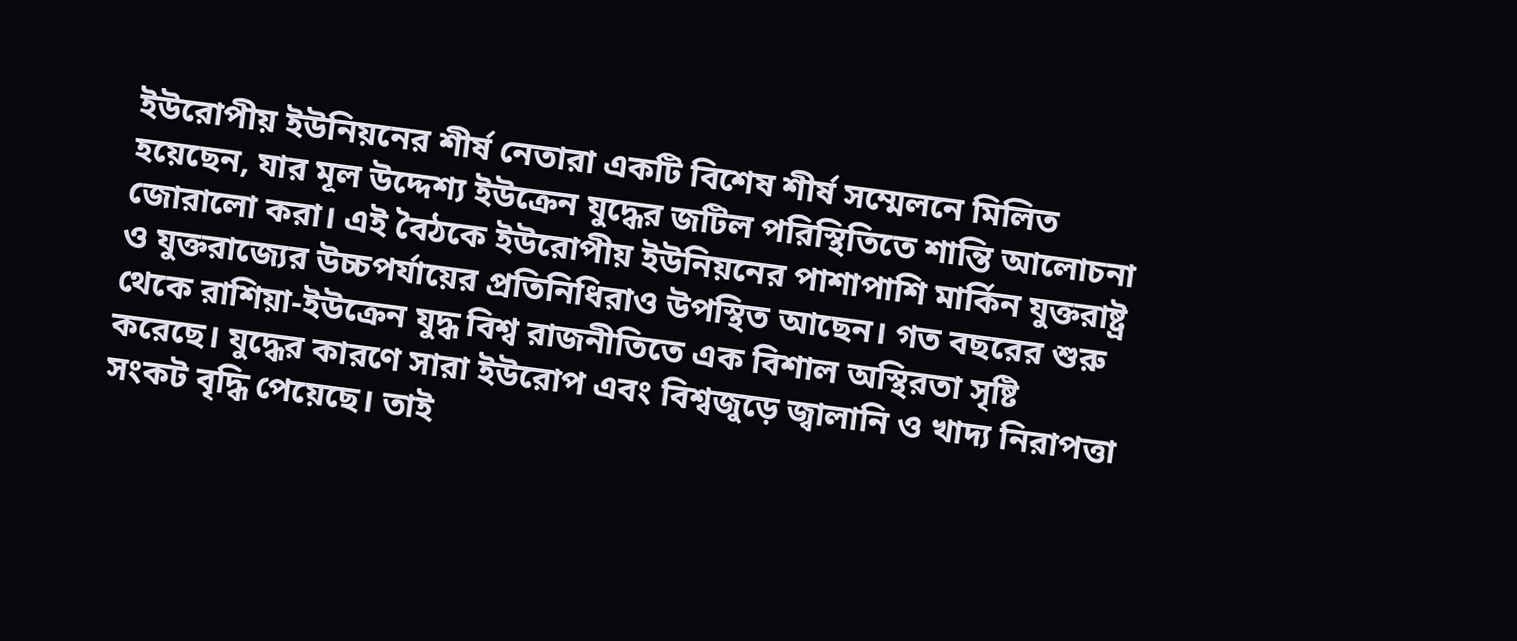ইউরোপীয় ইউনিয়নের শীর্ষ নেতারা একটি বিশেষ শীর্ষ সম্মেলনে মিলিত হয়েছেন, যার মূল উদ্দেশ্য ইউক্রেন যুদ্ধের জটিল পরিস্থিতিতে শান্তি আলোচনা জোরালো করা। এই বৈঠকে ইউরোপীয় ইউনিয়নের পাশাপাশি মার্কিন যুক্তরাষ্ট্র ও যুক্তরাজ্যের উচ্চপর্যায়ের প্রতিনিধিরাও উপস্থিত আছেন। গত বছরের শুরু থেকে রাশিয়া-ইউক্রেন যুদ্ধ বিশ্ব রাজনীতিতে এক বিশাল অস্থিরতা সৃষ্টি করেছে। যুদ্ধের কারণে সারা ইউরোপ এবং বিশ্বজুড়ে জ্বালানি ও খাদ্য নিরাপত্তা সংকট বৃদ্ধি পেয়েছে। তাই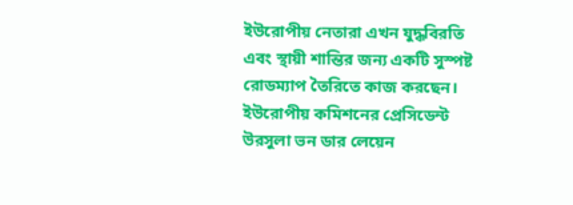ইউরোপীয় নেতারা এখন যুদ্ধবিরতি এবং স্থায়ী শান্তির জন্য একটি সুস্পষ্ট রোডম্যাপ তৈরিতে কাজ করছেন। ইউরোপীয় কমিশনের প্রেসিডেন্ট উরসুলা ভন ডার লেয়েন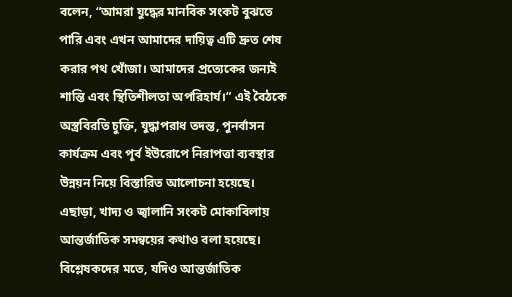বলেন, “আমরা যুদ্ধের মানবিক সংকট বুঝতে পারি এবং এখন আমাদের দায়িত্ব এটি দ্রুত শেষ করার পথ খোঁজা। আমাদের প্রত্যেকের জন্যই শান্তি এবং স্থিতিশীলতা অপরিহার্য।” এই বৈঠকে অস্ত্রবিরতি চুক্তি, যুদ্ধাপরাধ তদন্ত, পুনর্বাসন কার্যক্রম এবং পূর্ব ইউরোপে নিরাপত্তা ব্যবস্থার উন্নয়ন নিয়ে বিস্তারিত আলোচনা হয়েছে। এছাড়া, খাদ্য ও জ্বালানি সংকট মোকাবিলায় আন্তর্জাতিক সমন্বয়ের কথাও বলা হয়েছে। বিশ্লেষকদের মতে, যদিও আন্তর্জাতিক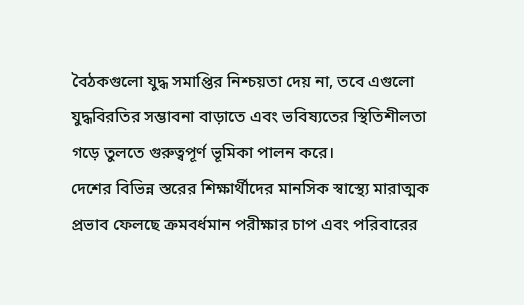বৈঠকগুলো যুদ্ধ সমাপ্তির নিশ্চয়তা দেয় না, তবে এগুলো যুদ্ধবিরতির সম্ভাবনা বাড়াতে এবং ভবিষ্যতের স্থিতিশীলতা গড়ে তুলতে গুরুত্বপূর্ণ ভূমিকা পালন করে।
দেশের বিভিন্ন স্তরের শিক্ষার্থীদের মানসিক স্বাস্থ্যে মারাত্মক প্রভাব ফেলছে ক্রমবর্ধমান পরীক্ষার চাপ এবং পরিবারের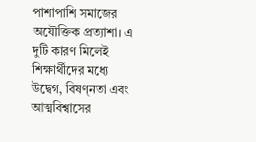পাশাপাশি সমাজের অযৌক্তিক প্রত্যাশা। এ দুটি কারণ মিলেই শিক্ষার্থীদের মধ্যে উদ্বেগ, বিষণ্নতা এবং আত্মবিশ্বাসের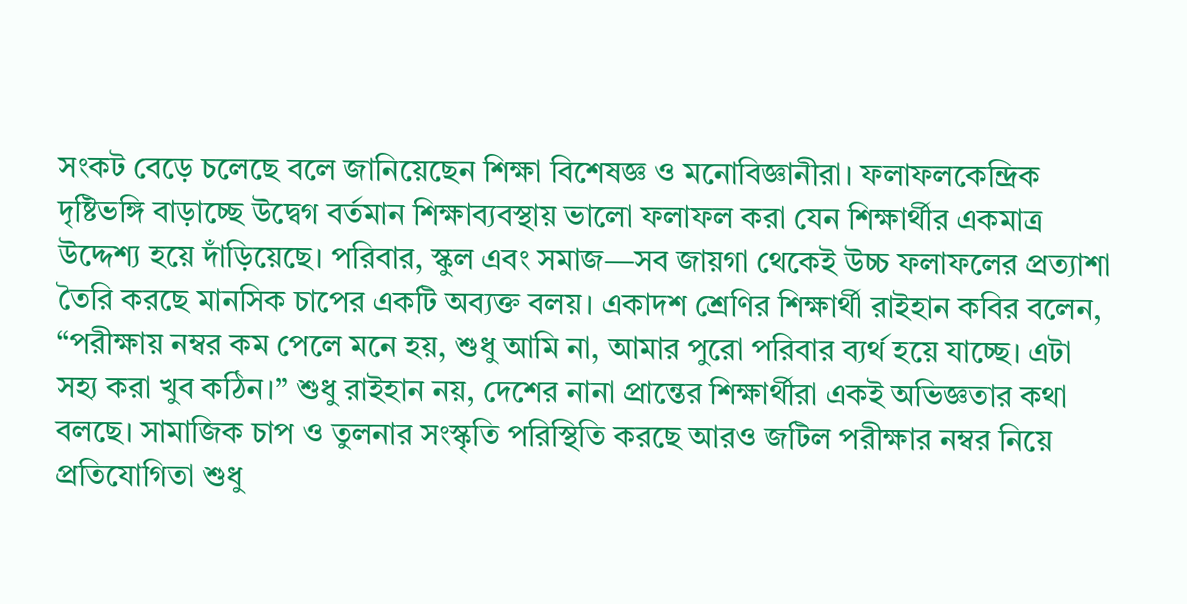সংকট বেড়ে চলেছে বলে জানিয়েছেন শিক্ষা বিশেষজ্ঞ ও মনোবিজ্ঞানীরা। ফলাফলকেন্দ্রিক দৃষ্টিভঙ্গি বাড়াচ্ছে উদ্বেগ বর্তমান শিক্ষাব্যবস্থায় ভালো ফলাফল করা যেন শিক্ষার্থীর একমাত্র উদ্দেশ্য হয়ে দাঁড়িয়েছে। পরিবার, স্কুল এবং সমাজ—সব জায়গা থেকেই উচ্চ ফলাফলের প্রত্যাশা তৈরি করছে মানসিক চাপের একটি অব্যক্ত বলয়। একাদশ শ্রেণির শিক্ষার্থী রাইহান কবির বলেন, “পরীক্ষায় নম্বর কম পেলে মনে হয়, শুধু আমি না, আমার পুরো পরিবার ব্যর্থ হয়ে যাচ্ছে। এটা সহ্য করা খুব কঠিন।” শুধু রাইহান নয়, দেশের নানা প্রান্তের শিক্ষার্থীরা একই অভিজ্ঞতার কথা বলছে। সামাজিক চাপ ও তুলনার সংস্কৃতি পরিস্থিতি করছে আরও জটিল পরীক্ষার নম্বর নিয়ে প্রতিযোগিতা শুধু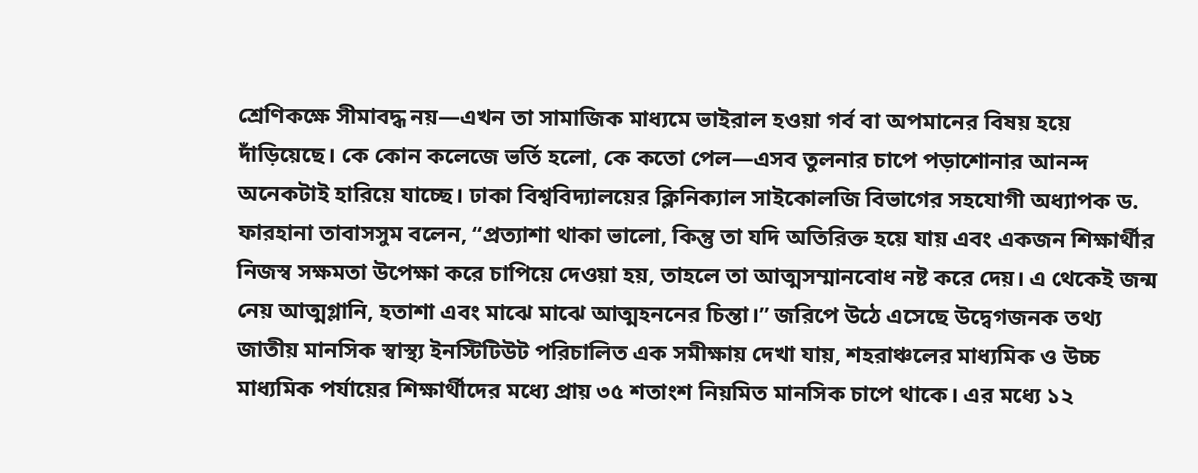শ্রেণিকক্ষে সীমাবদ্ধ নয়—এখন তা সামাজিক মাধ্যমে ভাইরাল হওয়া গর্ব বা অপমানের বিষয় হয়ে দাঁড়িয়েছে। কে কোন কলেজে ভর্তি হলো, কে কতো পেল—এসব তুলনার চাপে পড়াশোনার আনন্দ অনেকটাই হারিয়ে যাচ্ছে। ঢাকা বিশ্ববিদ্যালয়ের ক্লিনিক্যাল সাইকোলজি বিভাগের সহযোগী অধ্যাপক ড. ফারহানা তাবাসসুম বলেন, “প্রত্যাশা থাকা ভালো, কিন্তু তা যদি অতিরিক্ত হয়ে যায় এবং একজন শিক্ষার্থীর নিজস্ব সক্ষমতা উপেক্ষা করে চাপিয়ে দেওয়া হয়, তাহলে তা আত্মসম্মানবোধ নষ্ট করে দেয়। এ থেকেই জন্ম নেয় আত্মগ্লানি, হতাশা এবং মাঝে মাঝে আত্মহননের চিন্তা।” জরিপে উঠে এসেছে উদ্বেগজনক তথ্য জাতীয় মানসিক স্বাস্থ্য ইনস্টিটিউট পরিচালিত এক সমীক্ষায় দেখা যায়, শহরাঞ্চলের মাধ্যমিক ও উচ্চ মাধ্যমিক পর্যায়ের শিক্ষার্থীদের মধ্যে প্রায় ৩৫ শতাংশ নিয়মিত মানসিক চাপে থাকে। এর মধ্যে ১২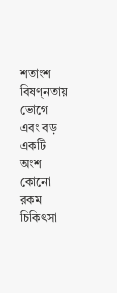শতাংশ বিষণ্নতায় ভোগে এবং বড় একটি অংশ কোনো রকম চিকিৎসা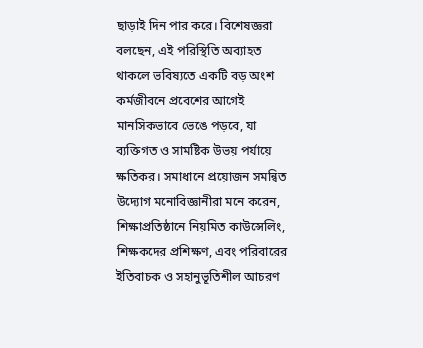ছাড়াই দিন পার করে। বিশেষজ্ঞরা বলছেন, এই পরিস্থিতি অব্যাহত থাকলে ভবিষ্যতে একটি বড় অংশ কর্মজীবনে প্রবেশের আগেই মানসিকভাবে ভেঙে পড়বে, যা ব্যক্তিগত ও সামষ্টিক উভয় পর্যায়ে ক্ষতিকর। সমাধানে প্রয়োজন সমন্বিত উদ্যোগ মনোবিজ্ঞানীরা মনে করেন, শিক্ষাপ্রতিষ্ঠানে নিয়মিত কাউন্সেলিং, শিক্ষকদের প্রশিক্ষণ, এবং পরিবারের ইতিবাচক ও সহানুভূতিশীল আচরণ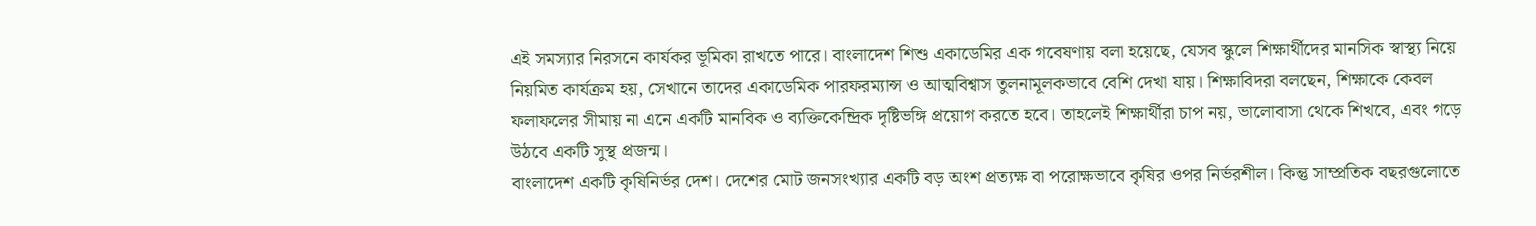এই সমস্যার নিরসনে কার্যকর ভূমিকা রাখতে পারে। বাংলাদেশ শিশু একাডেমির এক গবেষণায় বলা হয়েছে, যেসব স্কুলে শিক্ষার্থীদের মানসিক স্বাস্থ্য নিয়ে নিয়মিত কার্যক্রম হয়, সেখানে তাদের একাডেমিক পারফরম্যান্স ও আত্মবিশ্বাস তুলনামূলকভাবে বেশি দেখা যায়। শিক্ষাবিদরা বলছেন, শিক্ষাকে কেবল ফলাফলের সীমায় না এনে একটি মানবিক ও ব্যক্তিকেন্দ্রিক দৃষ্টিভঙ্গি প্রয়োগ করতে হবে। তাহলেই শিক্ষার্থীরা চাপ নয়, ভালোবাসা থেকে শিখবে, এবং গড়ে উঠবে একটি সুস্থ প্রজন্ম।
বাংলাদেশ একটি কৃষিনির্ভর দেশ। দেশের মোট জনসংখ্যার একটি বড় অংশ প্রত্যক্ষ বা পরোক্ষভাবে কৃষির ওপর নির্ভরশীল। কিন্তু সাম্প্রতিক বছরগুলোতে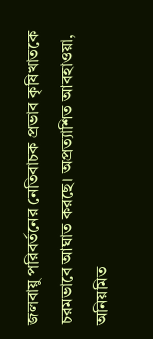জলবায়ু পরিবর্তনের নেতিবাচক প্রভাব কৃষিখাতকে চরমভাবে আঘাত করছে। অপ্রত্যাশিত আবহাওয়া, অনিয়মিত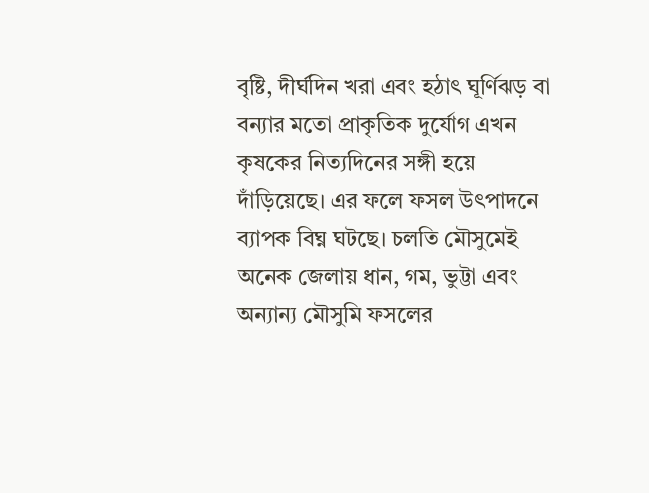বৃষ্টি, দীর্ঘদিন খরা এবং হঠাৎ ঘূর্ণিঝড় বা বন্যার মতো প্রাকৃতিক দুর্যোগ এখন কৃষকের নিত্যদিনের সঙ্গী হয়ে দাঁড়িয়েছে। এর ফলে ফসল উৎপাদনে ব্যাপক বিঘ্ন ঘটছে। চলতি মৌসুমেই অনেক জেলায় ধান, গম, ভুট্টা এবং অন্যান্য মৌসুমি ফসলের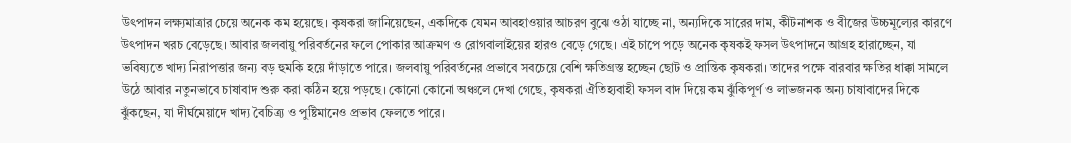উৎপাদন লক্ষ্যমাত্রার চেয়ে অনেক কম হয়েছে। কৃষকরা জানিয়েছেন, একদিকে যেমন আবহাওয়ার আচরণ বুঝে ওঠা যাচ্ছে না, অন্যদিকে সারের দাম, কীটনাশক ও বীজের উচ্চমূল্যের কারণে উৎপাদন খরচ বেড়েছে। আবার জলবায়ু পরিবর্তনের ফলে পোকার আক্রমণ ও রোগবালাইয়ের হারও বেড়ে গেছে। এই চাপে পড়ে অনেক কৃষকই ফসল উৎপাদনে আগ্রহ হারাচ্ছেন, যা ভবিষ্যতে খাদ্য নিরাপত্তার জন্য বড় হুমকি হয়ে দাঁড়াতে পারে। জলবায়ু পরিবর্তনের প্রভাবে সবচেয়ে বেশি ক্ষতিগ্রস্ত হচ্ছেন ছোট ও প্রান্তিক কৃষকরা। তাদের পক্ষে বারবার ক্ষতির ধাক্কা সামলে উঠে আবার নতুনভাবে চাষাবাদ শুরু করা কঠিন হয়ে পড়ছে। কোনো কোনো অঞ্চলে দেখা গেছে, কৃষকরা ঐতিহ্যবাহী ফসল বাদ দিয়ে কম ঝুঁকিপূর্ণ ও লাভজনক অন্য চাষাবাদের দিকে ঝুঁকছেন, যা দীর্ঘমেয়াদে খাদ্য বৈচিত্র্য ও পুষ্টিমানেও প্রভাব ফেলতে পারে।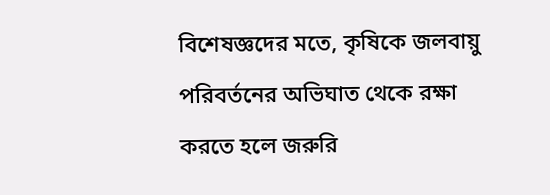বিশেষজ্ঞদের মতে, কৃষিকে জলবায়ু পরিবর্তনের অভিঘাত থেকে রক্ষা করতে হলে জরুরি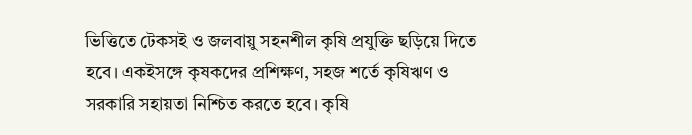ভিত্তিতে টেকসই ও জলবায়ু সহনশীল কৃষি প্রযুক্তি ছড়িয়ে দিতে হবে। একইসঙ্গে কৃষকদের প্রশিক্ষণ, সহজ শর্তে কৃষিঋণ ও সরকারি সহায়তা নিশ্চিত করতে হবে। কৃষি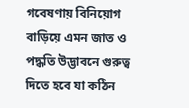গবেষণায় বিনিয়োগ বাড়িয়ে এমন জাত ও পদ্ধতি উদ্ভাবনে গুরুত্ব দিতে হবে যা কঠিন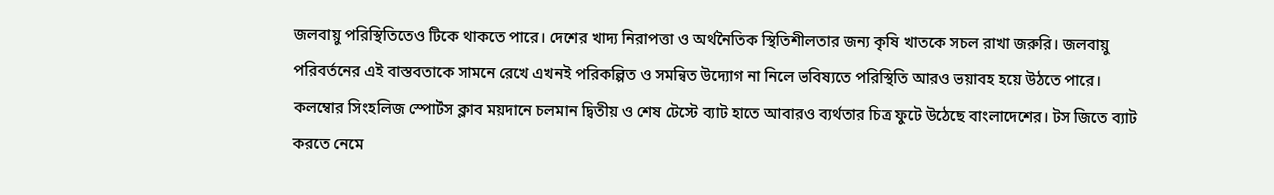জলবায়ু পরিস্থিতিতেও টিকে থাকতে পারে। দেশের খাদ্য নিরাপত্তা ও অর্থনৈতিক স্থিতিশীলতার জন্য কৃষি খাতকে সচল রাখা জরুরি। জলবায়ু পরিবর্তনের এই বাস্তবতাকে সামনে রেখে এখনই পরিকল্পিত ও সমন্বিত উদ্যোগ না নিলে ভবিষ্যতে পরিস্থিতি আরও ভয়াবহ হয়ে উঠতে পারে।
কলম্বোর সিংহলিজ স্পোর্টস ক্লাব ময়দানে চলমান দ্বিতীয় ও শেষ টেস্টে ব্যাট হাতে আবারও ব্যর্থতার চিত্র ফুটে উঠেছে বাংলাদেশের। টস জিতে ব্যাট করতে নেমে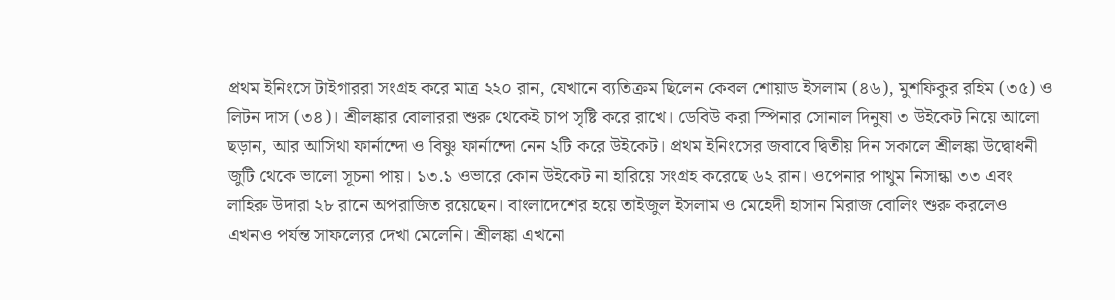প্রথম ইনিংসে টাইগাররা সংগ্রহ করে মাত্র ২২০ রান, যেখানে ব্যতিক্রম ছিলেন কেবল শোয়াড ইসলাম (৪৬), মুশফিকুর রহিম (৩৫) ও লিটন দাস (৩৪)। শ্রীলঙ্কার বোলাররা শুরু থেকেই চাপ সৃষ্টি করে রাখে। ডেবিউ করা স্পিনার সোনাল দিনুষা ৩ উইকেট নিয়ে আলো ছড়ান, আর আসিথা ফার্নান্দো ও বিষ্ণু ফার্নান্দো নেন ২টি করে উইকেট। প্রথম ইনিংসের জবাবে দ্বিতীয় দিন সকালে শ্রীলঙ্কা উদ্বোধনী জুটি থেকে ভালো সূচনা পায়। ১৩.১ ওভারে কোন উইকেট না হারিয়ে সংগ্রহ করেছে ৬২ রান। ওপেনার পাথুম নিসান্কা ৩৩ এবং লাহিরু উদারা ২৮ রানে অপরাজিত রয়েছেন। বাংলাদেশের হয়ে তাইজুল ইসলাম ও মেহেদী হাসান মিরাজ বোলিং শুরু করলেও এখনও পর্যন্ত সাফল্যের দেখা মেলেনি। শ্রীলঙ্কা এখনো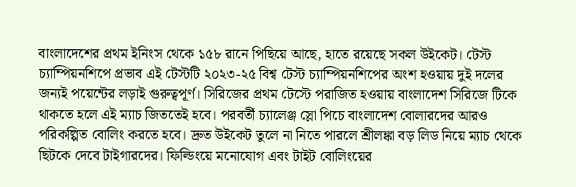বাংলাদেশের প্রথম ইনিংস থেকে ১৫৮ রানে পিছিয়ে আছে, হাতে রয়েছে সকল উইকেট। টেস্ট চ্যাম্পিয়নশিপে প্রভাব এই টেস্টটি ২০২৩-২৫ বিশ্ব টেস্ট চ্যাম্পিয়নশিপের অংশ হওয়ায় দুই দলের জন্যই পয়েন্টের লড়াই গুরুত্বপূর্ণ। সিরিজের প্রথম টেস্টে পরাজিত হওয়ায় বাংলাদেশ সিরিজে টিকে থাকতে হলে এই ম্যাচ জিততেই হবে। পরবর্তী চ্যালেঞ্জ স্লো পিচে বাংলাদেশ বোলারদের আরও পরিকল্পিত বোলিং করতে হবে। দ্রুত উইকেট তুলে না নিতে পারলে শ্রীলঙ্কা বড় লিড নিয়ে ম্যাচ থেকে ছিটকে দেবে টাইগারদের। ফিল্ডিংয়ে মনোযোগ এবং টাইট বোলিংয়ের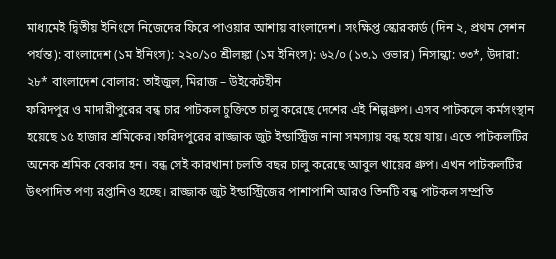মাধ্যমেই দ্বিতীয় ইনিংসে নিজেদের ফিরে পাওয়ার আশায় বাংলাদেশ। সংক্ষিপ্ত স্কোরকার্ড (দিন ২, প্রথম সেশন পর্যন্ত): বাংলাদেশ (১ম ইনিংস): ২২০/১০ শ্রীলঙ্কা (১ম ইনিংস): ৬২/০ (১৩.১ ওভার) নিসান্কা: ৩৩*, উদারা: ২৮* বাংলাদেশ বোলার: তাইজুল, মিরাজ – উইকেটহীন
ফরিদপুর ও মাদারীপুরের বন্ধ চার পাটকল চুক্তিতে চালু করেছে দেশের এই শিল্পগ্রুপ। এসব পাটকলে কর্মসংস্থান হয়েছে ১৫ হাজার শ্রমিকের।ফরিদপুরের রাজ্জাক জুট ইন্ডাস্ট্রিজ নানা সমস্যায় বন্ধ হয়ে যায়। এতে পাটকলটির অনেক শ্রমিক বেকার হন। বন্ধ সেই কারখানা চলতি বছর চালু করেছে আবুল খায়ের গ্রুপ। এখন পাটকলটির উৎপাদিত পণ্য রপ্তানিও হচ্ছে। রাজ্জাক জুট ইন্ডাস্ট্রিজের পাশাপাশি আরও তিনটি বন্ধ পাটকল সম্প্রতি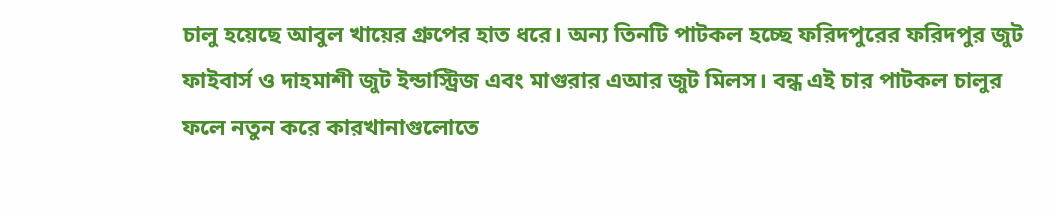চালু হয়েছে আবুল খায়ের গ্রুপের হাত ধরে। অন্য তিনটি পাটকল হচ্ছে ফরিদপুরের ফরিদপুর জুট ফাইবার্স ও দাহমাশী জুট ইন্ডাস্ট্রিজ এবং মাগুরার এআর জুট মিলস। বন্ধ এই চার পাটকল চালুর ফলে নতুন করে কারখানাগুলোতে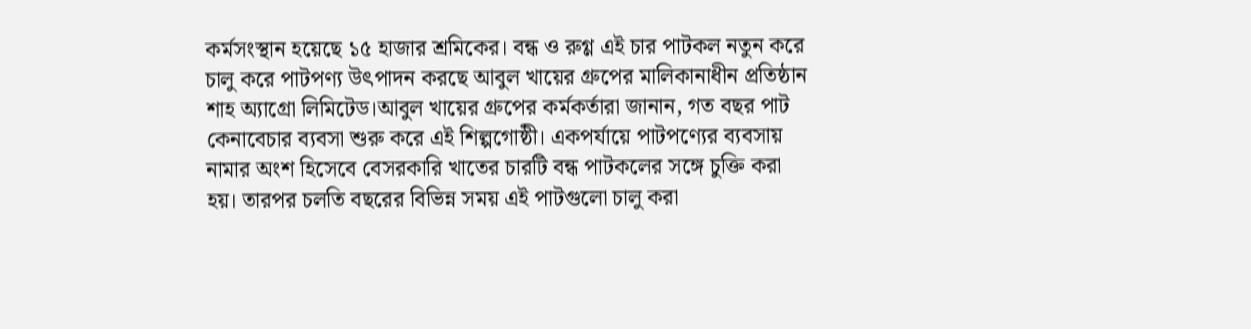কর্মসংস্থান হয়েছে ১৫ হাজার শ্রমিকের। বন্ধ ও রুগ্ণ এই চার পাটকল নতুন করে চালু করে পাটপণ্য উৎপাদন করছে আবুল খায়ের গ্রুপের মালিকানাধীন প্রতিষ্ঠান শাহ অ্যাগ্রো লিমিটেড।আবুল খায়ের গ্রুপের কর্মকর্তারা জানান, গত বছর পাট কেনাবেচার ব্যবসা শুরু করে এই শিল্পগোষ্ঠী। একপর্যায়ে পাটপণ্যের ব্যবসায় নামার অংশ হিসেবে বেসরকারি খাতের চারটি বন্ধ পাটকলের সঙ্গে চুক্তি করা হয়। তারপর চলতি বছরের বিভিন্ন সময় এই পাটগুলো চালু করা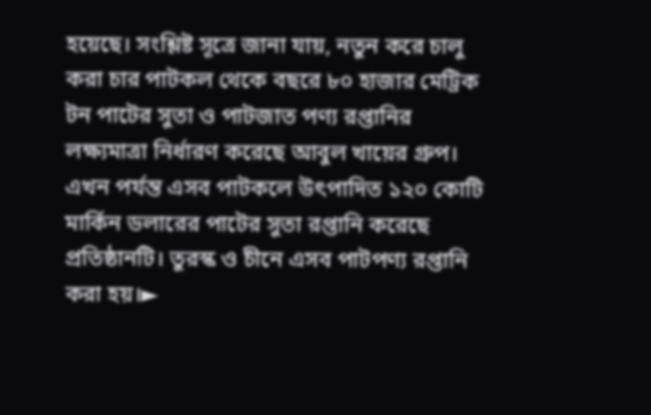হয়েছে। সংশ্লিষ্ট সূত্রে জানা যায়, নতুন করে চালু করা চার পাটকল থেকে বছরে ৮০ হাজার মেট্রিক টন পাটের সুতা ও পাটজাত পণ্য রপ্তানির লক্ষ্যমাত্রা নির্ধারণ করেছে আবুল খায়ের গ্রুপ। এখন পর্যন্ত এসব পাটকলে উৎপাদিত ১২০ কোটি মার্কিন ডলারের পাটের সুতা রপ্তানি করেছে প্রতিষ্ঠানটি। তুরস্ক ও চীনে এসব পাটপণ্য রপ্তানি করা হয়।►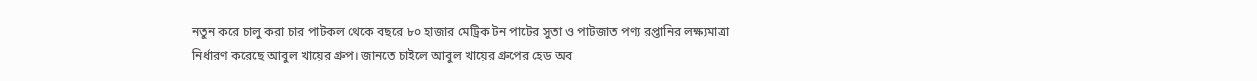নতুন করে চালু করা চার পাটকল থেকে বছরে ৮০ হাজার মেট্রিক টন পাটের সুতা ও পাটজাত পণ্য রপ্তানির লক্ষ্যমাত্রা নির্ধারণ করেছে আবুল খায়ের গ্রুপ। জানতে চাইলে আবুল খায়ের গ্রুপের হেড অব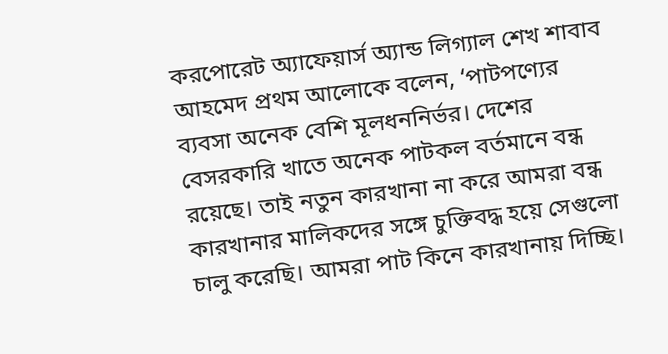করপোরেট অ্যাফেয়ার্স অ্যান্ড লিগ্যাল শেখ শাবাব আহমেদ প্রথম আলোকে বলেন, ‘পাটপণ্যের ব্যবসা অনেক বেশি মূলধননির্ভর। দেশের বেসরকারি খাতে অনেক পাটকল বর্তমানে বন্ধ রয়েছে। তাই নতুন কারখানা না করে আমরা বন্ধ কারখানার মালিকদের সঙ্গে চুক্তিবদ্ধ হয়ে সেগুলো চালু করেছি। আমরা পাট কিনে কারখানায় দিচ্ছি।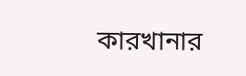কারখানার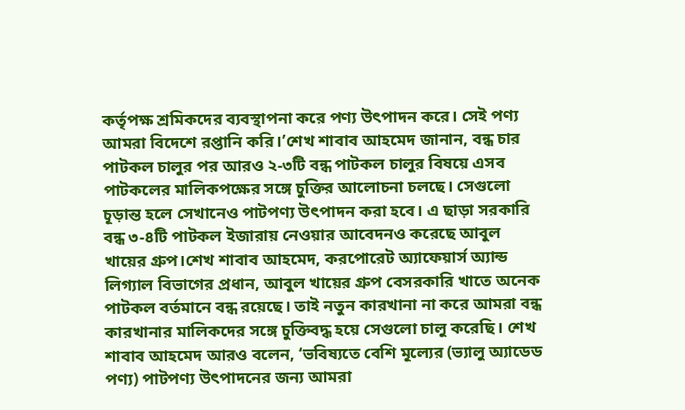কর্তৃপক্ষ শ্রমিকদের ব্যবস্থাপনা করে পণ্য উৎপাদন করে। সেই পণ্য আমরা বিদেশে রপ্তানি করি।’শেখ শাবাব আহমেদ জানান, বন্ধ চার পাটকল চালুর পর আরও ২-৩টি বন্ধ পাটকল চালুর বিষয়ে এসব পাটকলের মালিকপক্ষের সঙ্গে চুক্তির আলোচনা চলছে। সেগুলো চূড়ান্ত হলে সেখানেও পাটপণ্য উৎপাদন করা হবে। এ ছাড়া সরকারি বন্ধ ৩-৪টি পাটকল ইজারায় নেওয়ার আবেদনও করেছে আবুল খায়ের গ্রুপ।শেখ শাবাব আহমেদ, করপোরেট অ্যাফেয়ার্স অ্যান্ড লিগ্যাল বিভাগের প্রধান, আবুল খায়ের গ্রুপ বেসরকারি খাতে অনেক পাটকল বর্তমানে বন্ধ রয়েছে। তাই নতুন কারখানা না করে আমরা বন্ধ কারখানার মালিকদের সঙ্গে চুক্তিবদ্ধ হয়ে সেগুলো চালু করেছি। শেখ শাবাব আহমেদ আরও বলেন, ‘ভবিষ্যতে বেশি মূল্যের (ভ্যালু অ্যাডেড পণ্য) পাটপণ্য উৎপাদনের জন্য আমরা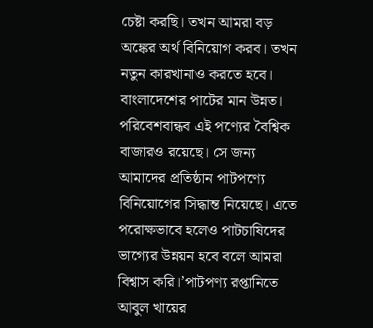চেষ্টা করছি। তখন আমরা বড় অঙ্কের অর্থ বিনিয়োগ করব। তখন নতুন কারখানাও করতে হবে। বাংলাদেশের পাটের মান উন্নত। পরিবেশবান্ধব এই পণ্যের বৈশ্বিক বাজারও রয়েছে। সে জন্য আমাদের প্রতিষ্ঠান পাটপণ্যে বিনিয়োগের সিদ্ধান্ত নিয়েছে। এতে পরোক্ষভাবে হলেও পাটচাষিদের ভাগ্যের উন্নয়ন হবে বলে আমরা বিশ্বাস করি।’পাটপণ্য রপ্তানিতে আবুল খায়ের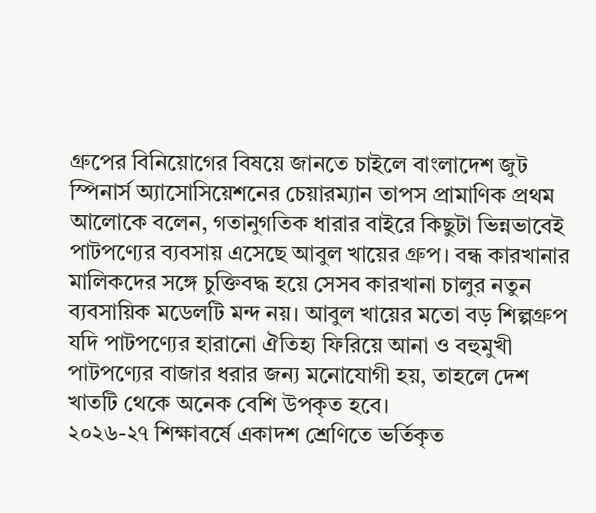গ্রুপের বিনিয়োগের বিষয়ে জানতে চাইলে বাংলাদেশ জুট স্পিনার্স অ্যাসোসিয়েশনের চেয়ারম্যান তাপস প্রামাণিক প্রথম আলোকে বলেন, গতানুগতিক ধারার বাইরে কিছুটা ভিন্নভাবেই পাটপণ্যের ব্যবসায় এসেছে আবুল খায়ের গ্রুপ। বন্ধ কারখানার মালিকদের সঙ্গে চুক্তিবদ্ধ হয়ে সেসব কারখানা চালুর নতুন ব্যবসায়িক মডেলটি মন্দ নয়। আবুল খায়ের মতো বড় শিল্পগ্রুপ যদি পাটপণ্যের হারানো ঐতিহ্য ফিরিয়ে আনা ও বহুমুখী পাটপণ্যের বাজার ধরার জন্য মনোযোগী হয়, তাহলে দেশ খাতটি থেকে অনেক বেশি উপকৃত হবে।
২০২৬-২৭ শিক্ষাবর্ষে একাদশ শ্রেণিতে ভর্তিকৃত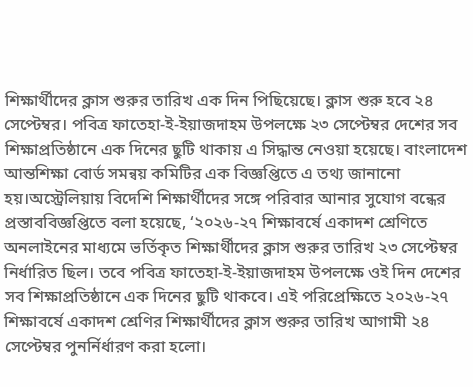শিক্ষার্থীদের ক্লাস শুরুর তারিখ এক দিন পিছিয়েছে। ক্লাস শুরু হবে ২৪ সেপ্টেম্বর। পবিত্র ফাতেহা-ই-ইয়াজদাহম উপলক্ষে ২৩ সেপ্টেম্বর দেশের সব শিক্ষাপ্রতিষ্ঠানে এক দিনের ছুটি থাকায় এ সিদ্ধান্ত নেওয়া হয়েছে। বাংলাদেশ আন্তশিক্ষা বোর্ড সমন্বয় কমিটির এক বিজ্ঞপ্তিতে এ তথ্য জানানো হয়।অস্ট্রেলিয়ায় বিদেশি শিক্ষার্থীদের সঙ্গে পরিবার আনার সুযোগ বন্ধের প্রস্তাববিজ্ঞপ্তিতে বলা হয়েছে, ‘২০২৬-২৭ শিক্ষাবর্ষে একাদশ শ্রেণিতে অনলাইনের মাধ্যমে ভর্তিকৃত শিক্ষার্থীদের ক্লাস শুরুর তারিখ ২৩ সেপ্টেম্বর নির্ধারিত ছিল। তবে পবিত্র ফাতেহা-ই-ইয়াজদাহম উপলক্ষে ওই দিন দেশের সব শিক্ষাপ্রতিষ্ঠানে এক দিনের ছুটি থাকবে। এই পরিপ্রেক্ষিতে ২০২৬-২৭ শিক্ষাবর্ষে একাদশ শ্রেণির শিক্ষার্থীদের ক্লাস শুরুর তারিখ আগামী ২৪ সেপ্টেম্বর পুনর্নির্ধারণ করা হলো।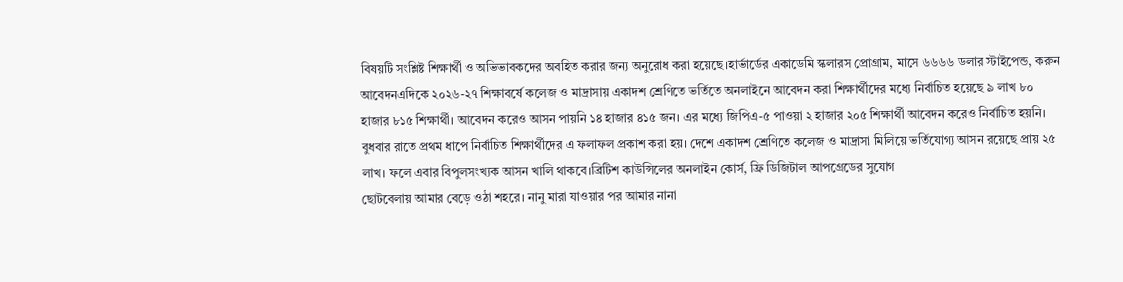বিষয়টি সংশ্লিষ্ট শিক্ষার্থী ও অভিভাবকদের অবহিত করার জন্য অনুরোধ করা হয়েছে।হার্ভার্ডের একাডেমি স্কলারস প্রোগ্রাম, মাসে ৬৬৬৬ ডলার স্টাইপেন্ড, করুন আবেদনএদিকে ২০২৬-২৭ শিক্ষাবর্ষে কলেজ ও মাদ্রাসায় একাদশ শ্রেণিতে ভর্তিতে অনলাইনে আবেদন করা শিক্ষার্থীদের মধ্যে নির্বাচিত হয়েছে ৯ লাখ ৮০ হাজার ৮১৫ শিক্ষার্থী। আবেদন করেও আসন পায়নি ১৪ হাজার ৪১৫ জন। এর মধ্যে জিপিএ-৫ পাওয়া ২ হাজার ২০৫ শিক্ষার্থী আবেদন করেও নির্বাচিত হয়নি। বুধবার রাতে প্রথম ধাপে নির্বাচিত শিক্ষার্থীদের এ ফলাফল প্রকাশ করা হয়। দেশে একাদশ শ্রেণিতে কলেজ ও মাদ্রাসা মিলিয়ে ভর্তিযোগ্য আসন রয়েছে প্রায় ২৫ লাখ। ফলে এবার বিপুলসংখ্যক আসন খালি থাকবে।ব্রিটিশ কাউন্সিলের অনলাইন কোর্স, ফ্রি ডিজিটাল আপগ্রেডের সুযোগ
ছোটবেলায় আমার বেড়ে ওঠা শহরে। নানু মারা যাওয়ার পর আমার নানা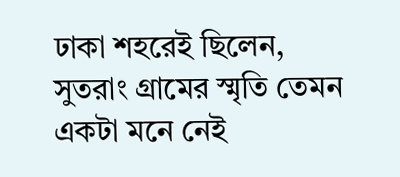ঢাকা শহরেই ছিলেন, সুতরাং গ্রামের স্মৃতি তেমন একটা মনে নেই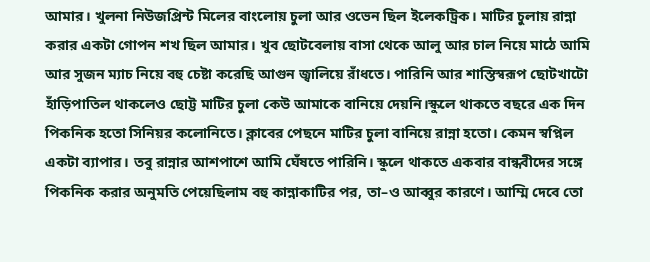আমার। খুলনা নিউজপ্রিন্ট মিলের বাংলোয় চুলা আর ওভেন ছিল ইলেকট্রিক। মাটির চুলায় রান্না করার একটা গোপন শখ ছিল আমার। খুব ছোটবেলায় বাসা থেকে আলু আর চাল নিয়ে মাঠে আমি আর সুজন ম্যাচ নিয়ে বহু চেষ্টা করেছি আগুন জ্বালিয়ে রাঁধতে। পারিনি আর শাস্তিস্বরূপ ছোটখাটো হাঁড়িপাতিল থাকলেও ছোট্ট মাটির চুলা কেউ আমাকে বানিয়ে দেয়নি।স্কুলে থাকতে বছরে এক দিন পিকনিক হতো সিনিয়র কলোনিতে। ক্লাবের পেছনে মাটির চুলা বানিয়ে রান্না হতো। কেমন স্বপ্নিল একটা ব্যাপার। তবু রান্নার আশপাশে আমি ঘেঁষতে পারিনি। স্কুলে থাকতে একবার বান্ধবীদের সঙ্গে পিকনিক করার অনুমতি পেয়েছিলাম বহু কান্নাকাটির পর, তা–ও আব্বুর কারণে। আম্মি দেবে তো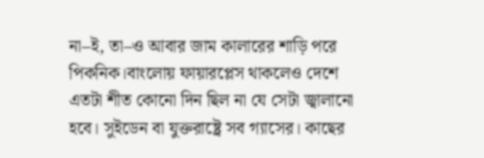না–ই, তা–ও আবার জাম কালারের শাড়ি পরে পিকনিক।বাংলোয় ফায়ারপ্লেস থাকলেও দেশে এতটা শীত কোনো দিন ছিল না যে সেটা জ্বালানো হবে। সুইডেন বা যুক্তরাষ্ট্রে সব গ্যাসের। কাছের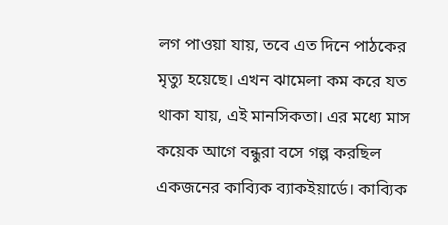লগ পাওয়া যায়, তবে এত দিনে পাঠকের মৃত্যু হয়েছে। এখন ঝামেলা কম করে যত থাকা যায়, এই মানসিকতা। এর মধ্যে মাস কয়েক আগে বন্ধুরা বসে গল্প করছিল একজনের কাব্যিক ব্যাকইয়ার্ডে। কাব্যিক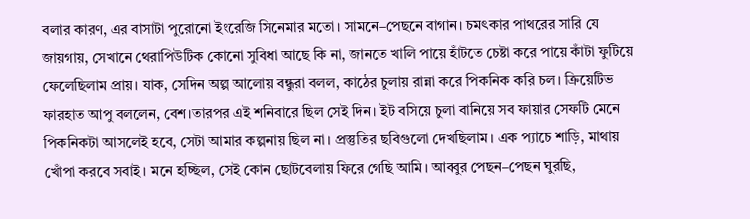বলার কারণ, এর বাসাটা পুরোনো ইংরেজি সিনেমার মতো। সামনে–পেছনে বাগান। চমৎকার পাথরের সারি যে জায়গায়, সেখানে থেরাপিউটিক কোনো সুবিধা আছে কি না, জানতে খালি পায়ে হাঁটতে চেষ্টা করে পায়ে কাঁটা ফুটিয়ে ফেলেছিলাম প্রায়। যাক, সেদিন অল্প আলোয় বন্ধুরা বলল, কাঠের চুলায় রান্না করে পিকনিক করি চল। ক্রিয়েটিভ ফারহাত আপু বললেন, বেশ।তারপর এই শনিবারে ছিল সেই দিন। ইট বসিয়ে চুলা বানিয়ে সব ফায়ার সেফটি মেনে পিকনিকটা আসলেই হবে, সেটা আমার কল্পনায় ছিল না। প্রস্তুতির ছবিগুলো দেখছিলাম। এক প্যাচে শাড়ি, মাথায় খোঁপা করবে সবাই। মনে হচ্ছিল, সেই কোন ছোটবেলায় ফিরে গেছি আমি। আব্বুর পেছন–পেছন ঘুরছি,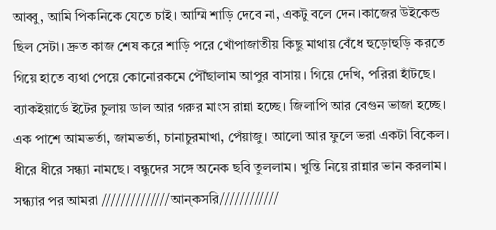আব্বু, আমি পিকনিকে যেতে চাই। আম্মি শাড়ি দেবে না, একটু বলে দেন।কাজের উইকেন্ড ছিল সেটা। দ্রুত কাজ শেষ করে শাড়ি পরে খোঁপাজাতীয় কিছু মাথায় বেঁধে হুড়োহুড়ি করতে গিয়ে হাতে ব্যথা পেয়ে কোনোরকমে পৌঁছালাম আপুর বাসায়। গিয়ে দেখি, পরিরা হাঁটছে। ব্যাকইয়ার্ডে ইটের চুলায় ডাল আর গরুর মাংস রান্না হচ্ছে। জিলাপি আর বেগুন ভাজা হচ্ছে। এক পাশে আমভর্তা, জামভর্তা, চানাচুরমাখা, পেঁয়াজু। আলো আর ফুলে ভরা একটা বিকেল। ধীরে ধীরে সন্ধ্যা নামছে। বন্ধুদের সঙ্গে অনেক ছবি তুললাম। খুন্তি নিয়ে রান্নার ভান করলাম। সন্ধ্যার পর আমরা //////////////আন্কসরি////////////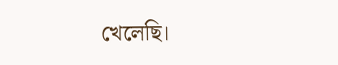খেলেছি।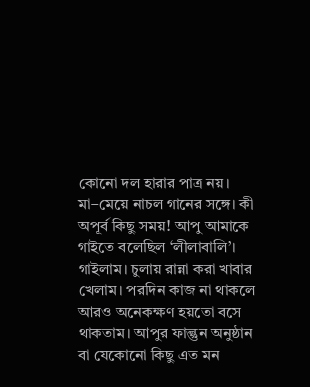কোনো দল হারার পাত্র নয়। মা–মেয়ে নাচল গানের সঙ্গে। কী অপূর্ব কিছু সময়! আপু আমাকে গাইতে বলেছিল ‘লীলাবালি’। গাইলাম। চুলায় রান্না করা খাবার খেলাম। পরদিন কাজ না থাকলে আরও অনেকক্ষণ হয়তো বসে থাকতাম। আপুর ফাল্গুন অনুষ্ঠান বা যেকোনো কিছু এত মন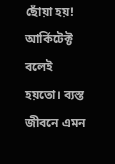ছোঁয়া হয়! আর্কিটেক্ট বলেই হয়তো। ব্যস্ত জীবনে এমন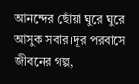আনন্দের ছোঁয়া ঘুরে ঘুরে আসুক সবার।দূর পরবাসে জীবনের গল্প,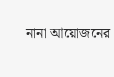নানা আয়োজনের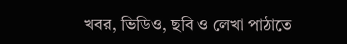খবর, ভিডিও, ছবি ও লেখা পাঠাতে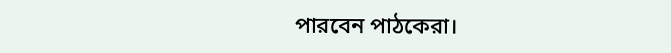পারবেন পাঠকেরা।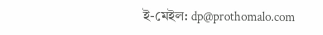ই-মেইল: dp@prothomalo.com